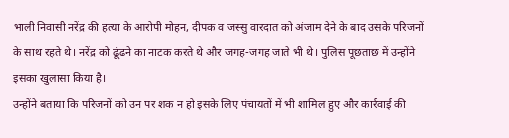भाली निवासी नरेंद्र की हत्या के आरोपी मोहन, दीपक व जस्सु वारदात को अंजाम देने के बाद उसके परिजनों के साथ रहते थे। नरेंद्र को ढूंढने का नाटक करते थे और जगह-जगह जाते भी थे। पुलिस पूछताछ में उन्होंने इसका खुलासा किया है।
उन्होंने बताया कि परिजनों को उन पर शक न हो इसके लिए पंचायतों में भी शामिल हुए और कार्रवाई की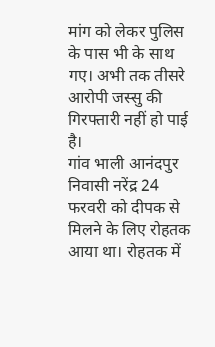मांग को लेकर पुलिस के पास भी के साथ गए। अभी तक तीसरे आरोपी जस्सु की गिरफ्तारी नहीं हो पाई है।
गांव भाली आनंदपुर निवासी नरेंद्र 24 फरवरी को दीपक से मिलने के लिए रोहतक आया था। रोहतक में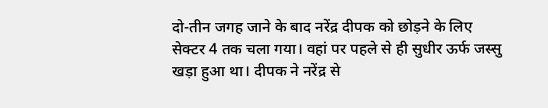दो-तीन जगह जाने के बाद नरेंद्र दीपक को छोड़ने के लिए सेक्टर 4 तक चला गया। वहां पर पहले से ही सुधीर ऊर्फ जस्सु खड़ा हुआ था। दीपक ने नरेंद्र से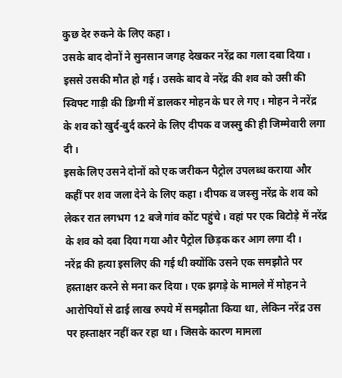कुछ देर रुकने के लिए कहा।
उसके बाद दोनों ने सुनसान जगह देखकर नरेंद्र का गला दबा दिया। इससे उसकी मौत हो गई। उसके बाद वे नरेंद्र की शव को उसी की स्विफ्ट गाड़ी की डिग्गी में डालकर मोहन के घर ले गए। मोहन ने नरेंद्र के शव को खुर्द-बुर्द करने के लिए दीपक व जस्सु की ही जिम्मेवारी लगा दी।
इसके लिए उसने दोनों को एक जरीकन पैट्रोल उपलब्ध कराया और कहीं पर शव जला देने के लिए कहा। दीपक व जस्सु नरेंद्र के शव को लेकर रात लगभग 12 बजे गांव कोंट पहुंचे। वहां पर एक बिटोड़े में नरेंद्र के शव को दबा दिया गया और पैट्रोल छिड़क कर आग लगा दी।
नरेंद्र की हत्या इसलिए की गई थी क्योंकि उसने एक समझौते पर हस्ताक्षर करने से मना कर दिया। एक झगड़े के मामले में मोहन ने आरोपियों से ढाई लाख रुपये में समझौता किया था, लेकिन नरेंद्र उस पर हस्ताक्षर नहीं कर रहा था। जिसके कारण मामला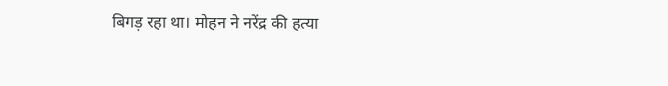बिगड़ रहा था। मोहन ने नरेंद्र की हत्या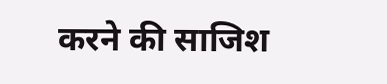करने की साजिश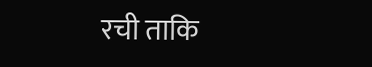रची ताकि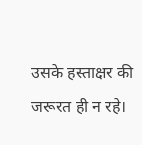उसके हस्ताक्षर की जरूरत ही न रहे।